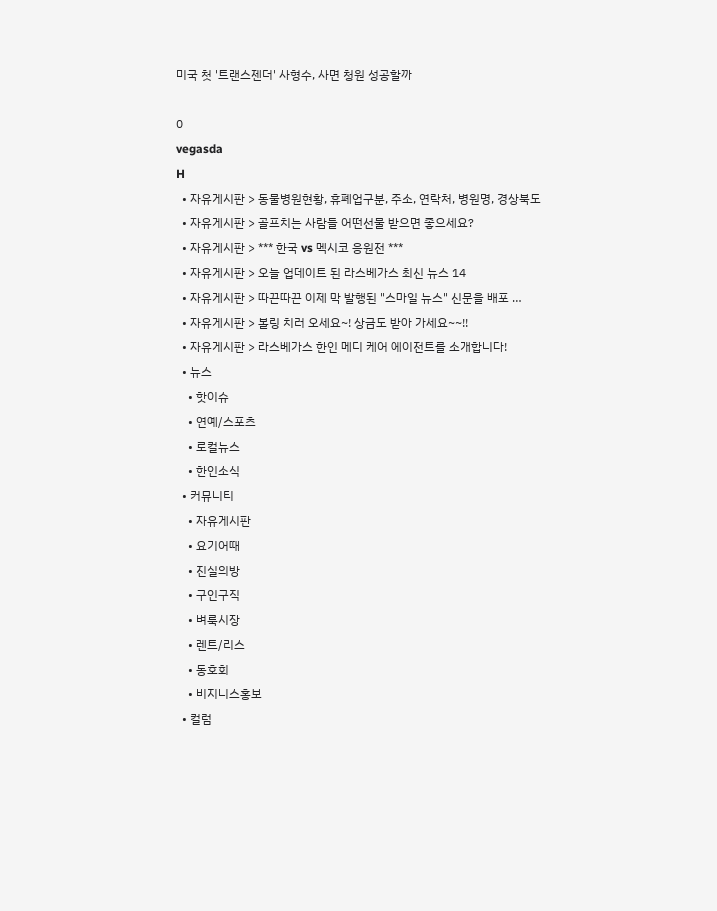미국 첫 '트랜스젠더' 사형수, 사면 청원 성공할까

0
vegasda
H
  • 자유게시판 > 동물병원현황, 휴폐업구분, 주소, 연락처, 병원명, 경상북도
  • 자유게시판 > 골프치는 사람들 어떤선물 받으면 좋으세요?
  • 자유게시판 > *** 한국 vs 멕시코 응원전 ***
  • 자유게시판 > 오늘 업데이트 된 라스베가스 최신 뉴스 14
  • 자유게시판 > 따끈따끈 이제 막 발행된 "스마일 뉴스" 신문을 배포 …
  • 자유게시판 > 볼링 치러 오세요~! 상금도 받아 가세요~~!!
  • 자유게시판 > 라스베가스 한인 메디 케어 에이전트를 소개합니다!
  • 뉴스
    • 핫이슈
    • 연예/스포츠
    • 로컬뉴스
    • 한인소식
  • 커뮤니티
    • 자유게시판
    • 요기어때
    • 진실의방
    • 구인구직
    • 벼룩시장
    • 렌트/리스
    • 동호회
    • 비지니스홍보
  • 컬럼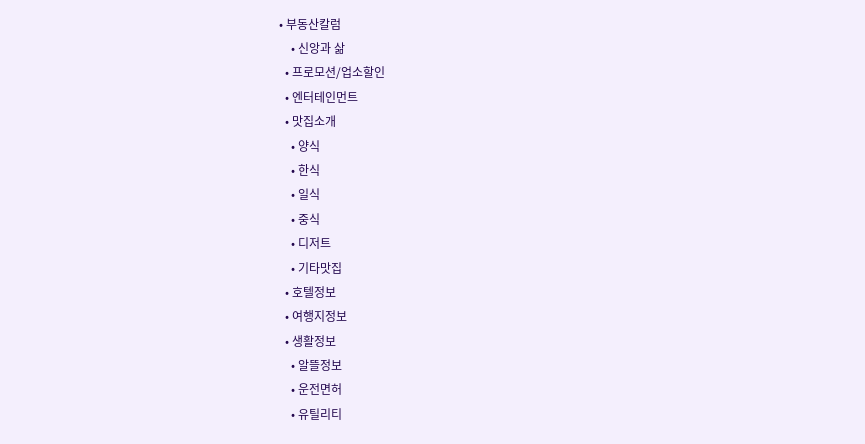• 부동산칼럼
    • 신앙과 삶
  • 프로모션/업소할인
  • 엔터테인먼트
  • 맛집소개
    • 양식
    • 한식
    • 일식
    • 중식
    • 디저트
    • 기타맛집
  • 호텔정보
  • 여행지정보
  • 생활정보
    • 알뜰정보
    • 운전면허
    • 유틸리티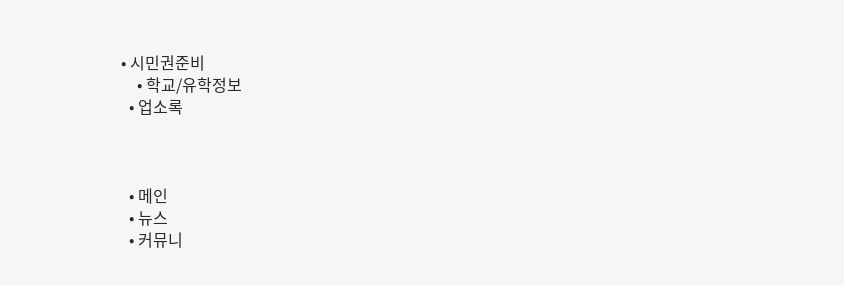• 시민권준비
    • 학교/유학정보
  • 업소록



  • 메인
  • 뉴스
  • 커뮤니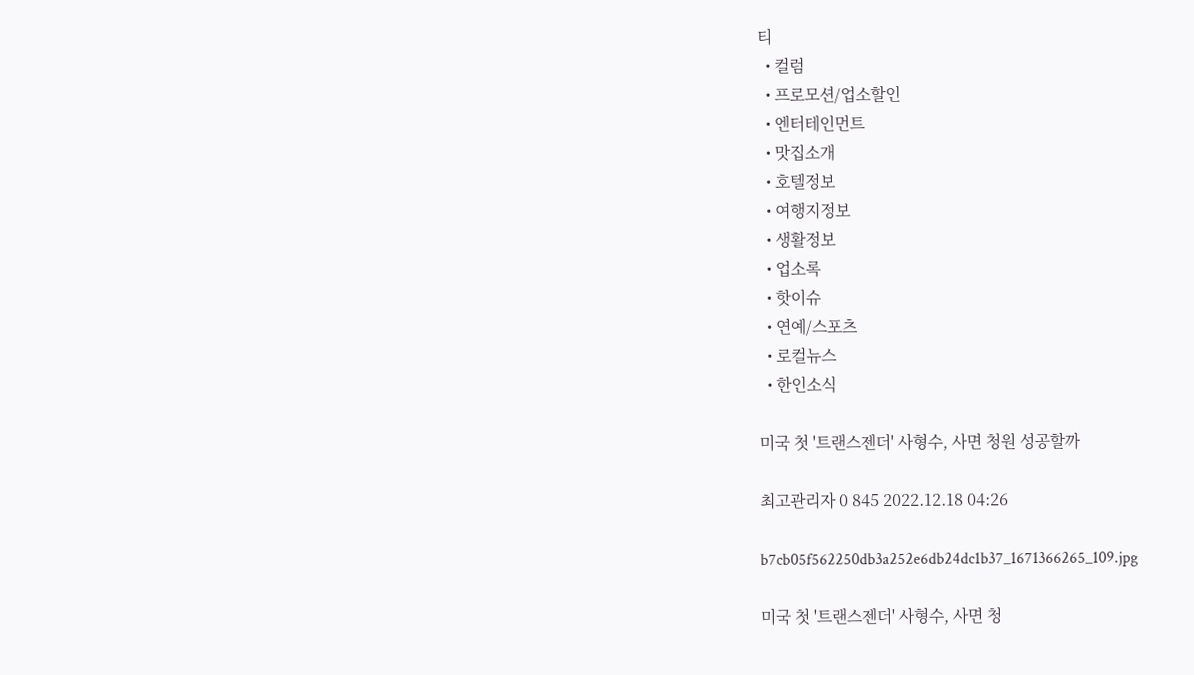티
  • 컬럼
  • 프로모션/업소할인
  • 엔터테인먼트
  • 맛집소개
  • 호텔정보
  • 여행지정보
  • 생활정보
  • 업소록
  • 핫이슈
  • 연예/스포츠
  • 로컬뉴스
  • 한인소식

미국 첫 '트랜스젠더' 사형수, 사면 청원 성공할까

최고관리자 0 845 2022.12.18 04:26

b7cb05f562250db3a252e6db24dc1b37_1671366265_109.jpg

미국 첫 '트랜스젠더' 사형수, 사면 청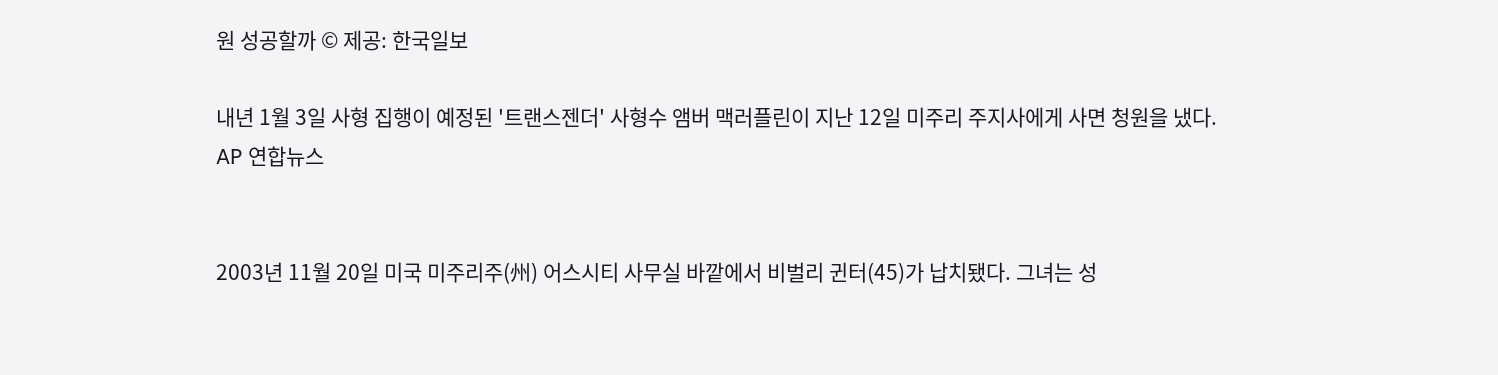원 성공할까 © 제공: 한국일보

내년 1월 3일 사형 집행이 예정된 '트랜스젠더' 사형수 앰버 맥러플린이 지난 12일 미주리 주지사에게 사면 청원을 냈다. AP 연합뉴스


2003년 11월 20일 미국 미주리주(州) 어스시티 사무실 바깥에서 비벌리 귄터(45)가 납치됐다. 그녀는 성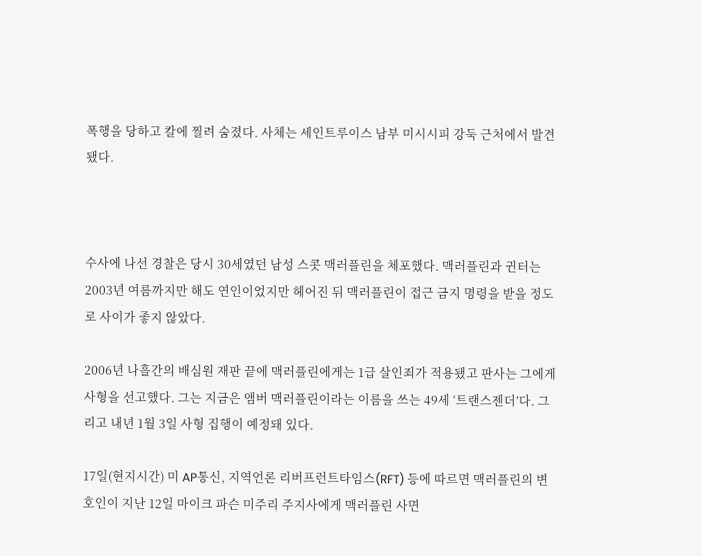폭행을 당하고 칼에 찔려 숨졌다. 사체는 세인트루이스 남부 미시시피 강둑 근처에서 발견됐다.



수사에 나선 경찰은 당시 30세였던 남성 스콧 맥러플린을 체포했다. 맥러플린과 귄터는 2003년 여름까지만 해도 연인이었지만 헤어진 뒤 맥러플린이 접근 금지 명령을 받을 정도로 사이가 좋지 않았다.

2006년 나흘간의 배심원 재판 끝에 맥러플린에게는 1급 살인죄가 적용됐고 판사는 그에게 사형을 선고했다. 그는 지금은 앰버 맥러플린이라는 이름을 쓰는 49세 ‘트랜스젠더’다. 그리고 내년 1월 3일 사형 집행이 예정돼 있다.

17일(현지시간) 미 AP통신, 지역언론 리버프런트타임스(RFT) 등에 따르면 맥러플린의 변호인이 지난 12일 마이크 파슨 미주리 주지사에게 맥러플린 사면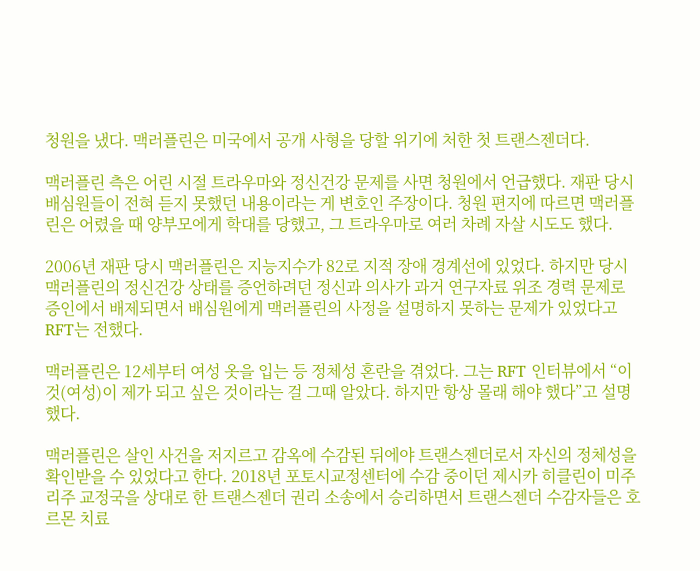청원을 냈다. 맥러플린은 미국에서 공개 사형을 당할 위기에 처한 첫 트랜스젠더다.

맥러플린 측은 어린 시절 트라우마와 정신건강 문제를 사면 청원에서 언급했다. 재판 당시 배심원들이 전혀 듣지 못했던 내용이라는 게 변호인 주장이다. 청원 편지에 따르면 맥러플린은 어렸을 때 양부모에게 학대를 당했고, 그 트라우마로 여러 차례 자살 시도도 했다.

2006년 재판 당시 맥러플린은 지능지수가 82로 지적 장애 경계선에 있었다. 하지만 당시 맥러플린의 정신건강 상태를 증언하려던 정신과 의사가 과거 연구자료 위조 경력 문제로 증인에서 배제되면서 배심원에게 맥러플린의 사정을 설명하지 못하는 문제가 있었다고 RFT는 전했다.

맥러플린은 12세부터 여성 옷을 입는 등 정체성 혼란을 겪었다. 그는 RFT 인터뷰에서 “이것(여성)이 제가 되고 싶은 것이라는 걸 그때 알았다. 하지만 항상 몰래 해야 했다”고 설명했다.

맥러플린은 살인 사건을 저지르고 감옥에 수감된 뒤에야 트랜스젠더로서 자신의 정체성을 확인받을 수 있었다고 한다. 2018년 포토시교정센터에 수감 중이던 제시카 히클린이 미주리주 교정국을 상대로 한 트랜스젠더 권리 소송에서 승리하면서 트랜스젠더 수감자들은 호르몬 치료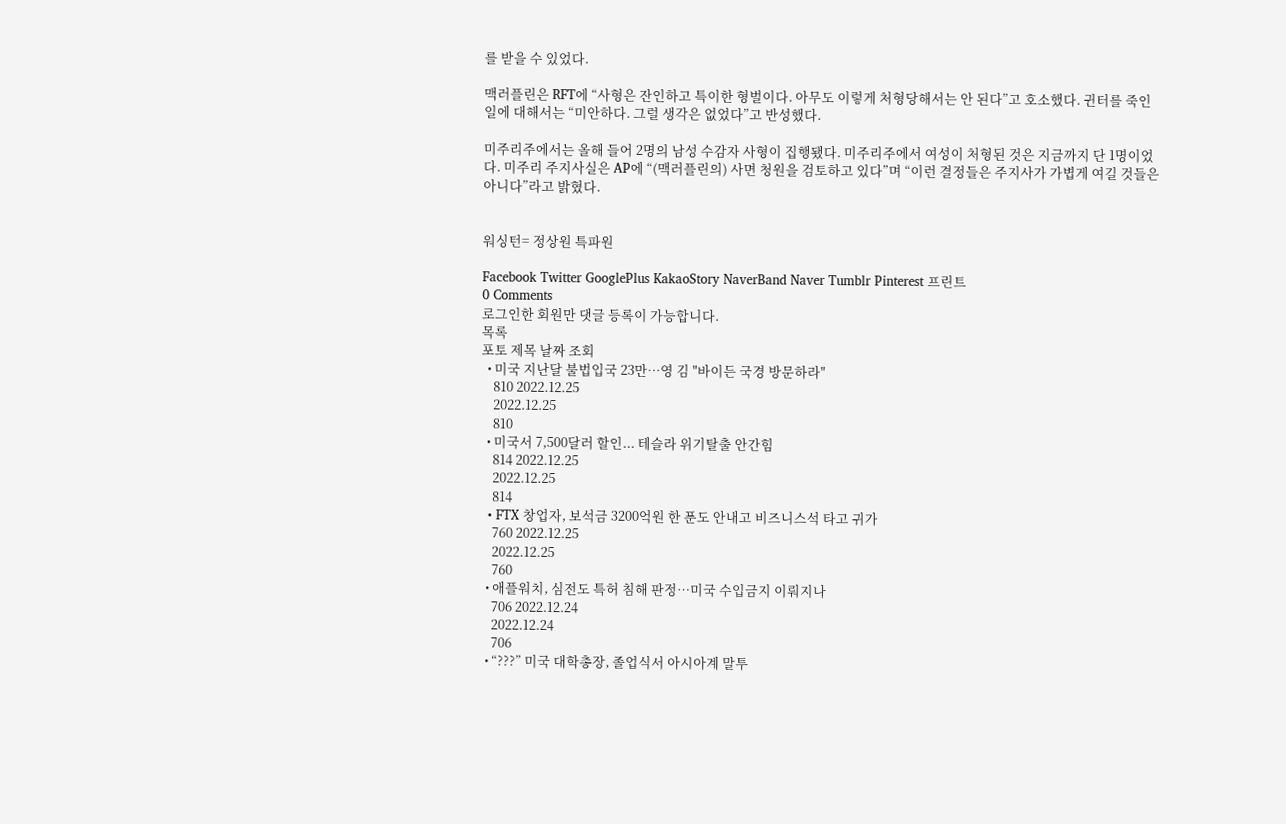를 받을 수 있었다.

맥러플린은 RFT에 “사형은 잔인하고 특이한 형벌이다. 아무도 이렇게 처형당해서는 안 된다”고 호소했다. 귄터를 죽인 일에 대해서는 “미안하다. 그럴 생각은 없었다”고 반성했다.

미주리주에서는 올해 들어 2명의 남성 수감자 사형이 집행됐다. 미주리주에서 여성이 처형된 것은 지금까지 단 1명이었다. 미주리 주지사실은 AP에 “(맥러플린의) 사면 청원을 검토하고 있다”며 “이런 결정들은 주지사가 가볍게 여길 것들은 아니다”라고 밝혔다.


워싱턴= 정상원 특파원

Facebook Twitter GooglePlus KakaoStory NaverBand Naver Tumblr Pinterest 프린트
0 Comments
로그인한 회원만 댓글 등록이 가능합니다.
목록
포토 제목 날짜 조회
  • 미국 지난달 불법입국 23만…영 김 "바이든 국경 방문하라"
    810 2022.12.25
    2022.12.25
    810
  • 미국서 7,500달러 할인... 테슬라 위기탈출 안간힘
    814 2022.12.25
    2022.12.25
    814
  • FTX 창업자, 보석금 3200억원 한 푼도 안내고 비즈니스석 타고 귀가
    760 2022.12.25
    2022.12.25
    760
  • 애플워치, 심전도 특허 침해 판정…미국 수입금지 이뤄지나
    706 2022.12.24
    2022.12.24
    706
  • “???” 미국 대학총장, 졸업식서 아시아계 말투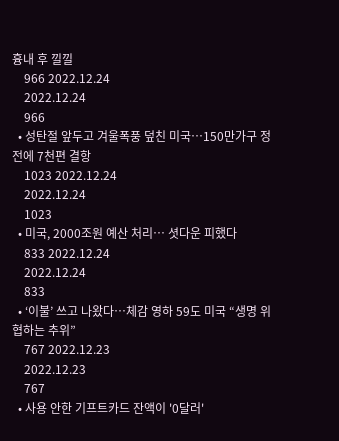흉내 후 낄낄
    966 2022.12.24
    2022.12.24
    966
  • 성탄절 앞두고 겨울폭풍 덮친 미국…150만가구 정전에 7천편 결항
    1023 2022.12.24
    2022.12.24
    1023
  • 미국, 2000조원 예산 처리… 셧다운 피했다
    833 2022.12.24
    2022.12.24
    833
  • ‘이불’ 쓰고 나왔다…체감 영하 59도 미국 “생명 위협하는 추위”
    767 2022.12.23
    2022.12.23
    767
  • 사용 안한 기프트카드 잔액이 '0달러'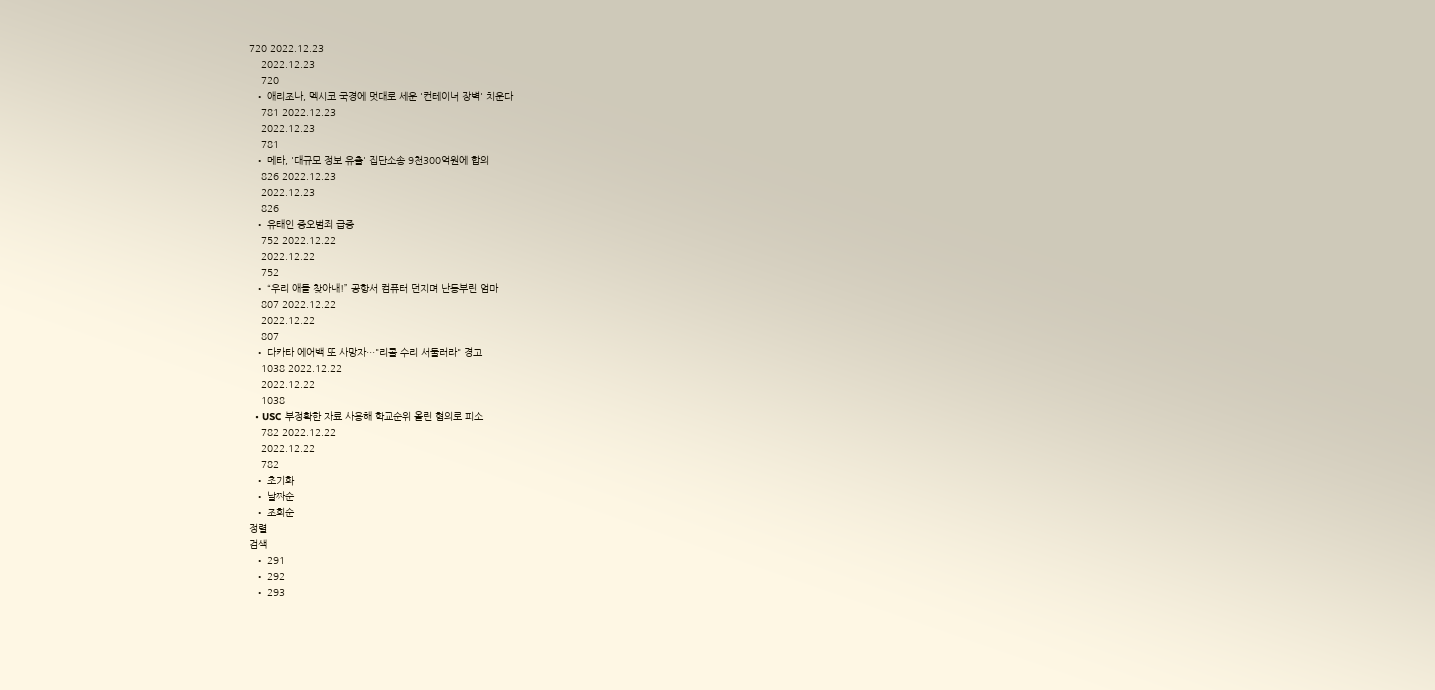720 2022.12.23
    2022.12.23
    720
  • 애리조나, 멕시코 국경에 멋대로 세운 '컨테이너 장벽' 치운다
    781 2022.12.23
    2022.12.23
    781
  • 메타, '대규모 정보 유출' 집단소송 9천300억원에 합의
    826 2022.12.23
    2022.12.23
    826
  • 유태인 증오범죄 급증
    752 2022.12.22
    2022.12.22
    752
  • “우리 애들 찾아내!” 공항서 컴퓨터 던지며 난동부린 엄마
    807 2022.12.22
    2022.12.22
    807
  • 다카타 에어백 또 사망자…"리콜 수리 서둘러라" 경고
    1038 2022.12.22
    2022.12.22
    1038
  • USC 부정확한 자료 사용해 학교순위 올린 혐의로 피소
    782 2022.12.22
    2022.12.22
    782
  • 초기화
  • 날짜순
  • 조회순
정렬
검색
  • 291
  • 292
  • 293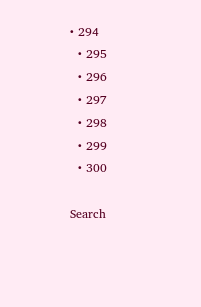• 294
  • 295
  • 296
  • 297
  • 298
  • 299
  • 300

Search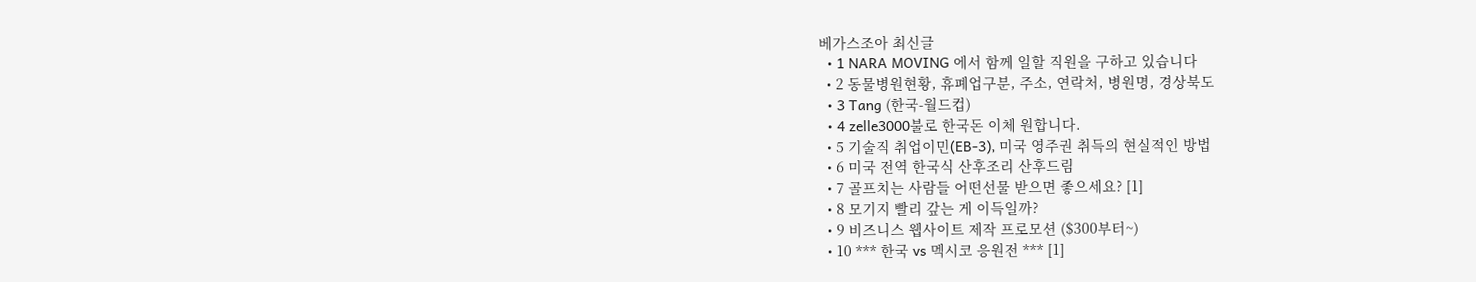베가스조아 최신글
  • 1 NARA MOVING 에서 함께 일할 직원을 구하고 있습니다
  • 2 동물병원현황, 휴폐업구분, 주소, 연락처, 병원명, 경상북도
  • 3 Tang (한국-월드컵)
  • 4 zelle3000불로 한국돈 이체 원합니다.
  • 5 기술직 취업이민(EB-3), 미국 영주권 취득의 현실적인 방법
  • 6 미국 전역 한국식 산후조리 산후드림
  • 7 골프치는 사람들 어떤선물 받으면 좋으세요? [1]
  • 8 모기지 빨리 갚는 게 이득일까?
  • 9 비즈니스 웹사이트 제작 프로모션 ($300부터~)
  • 10 *** 한국 vs 멕시코 응원전 *** [1]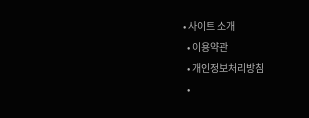• 사이트 소개
  • 이용약관
  • 개인정보처리방침
  •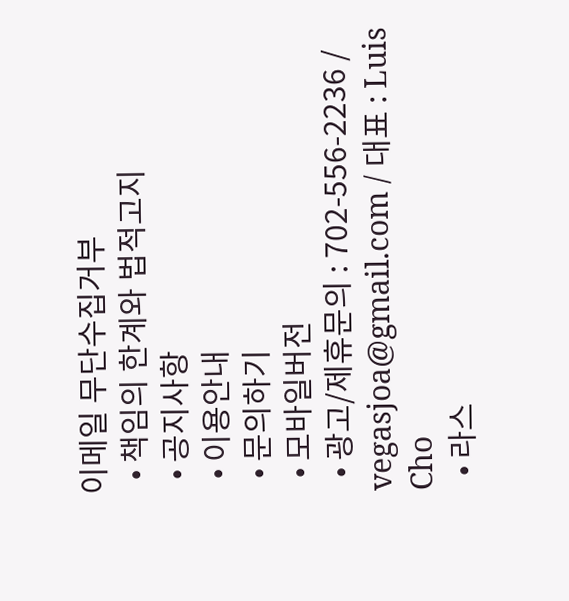이메일 무단수집거부
  • 책임의 한계와 법적고지
  • 공지사항
  • 이용안내
  • 문의하기
  • 모바일버전
  • 광고/제휴문의 : 702-556-2236 / vegasjoa@gmail.com / 대표 : Luis Cho
  • 라스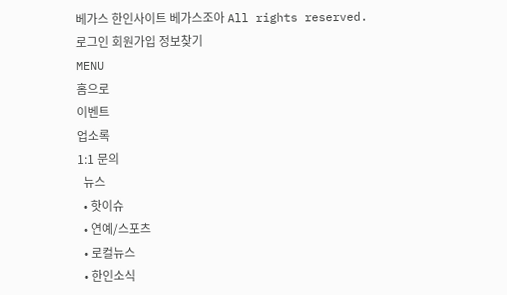베가스 한인사이트 베가스조아 All rights reserved.
로그인 회원가입 정보찾기
MENU
홈으로
이벤트
업소록
1:1 문의
  뉴스
  • 핫이슈
  • 연예/스포츠
  • 로컬뉴스
  • 한인소식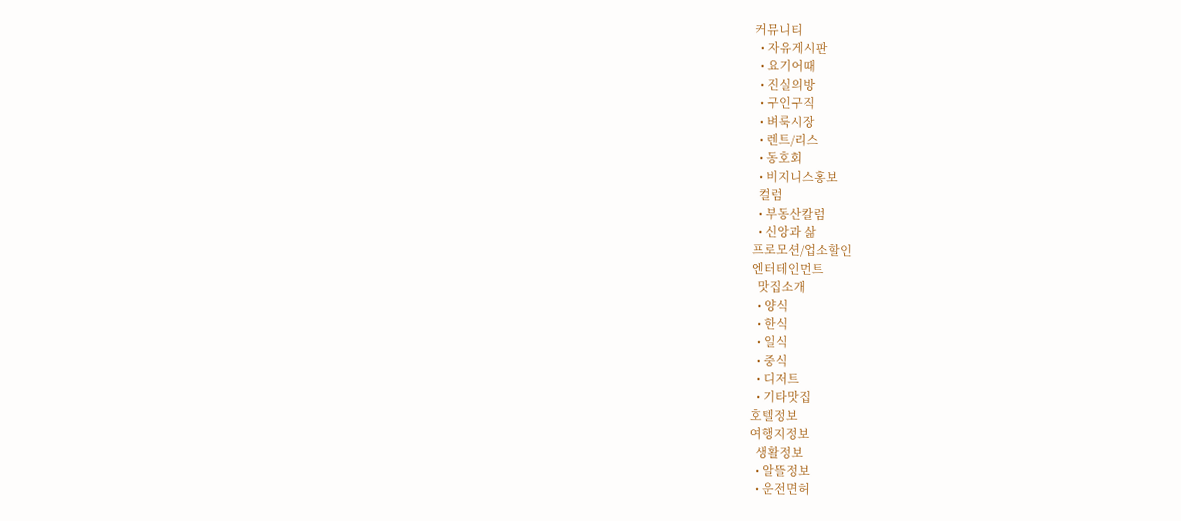커뮤니티
  • 자유게시판
  • 요기어때
  • 진실의방
  • 구인구직
  • 벼룩시장
  • 렌트/리스
  • 동호회
  • 비지니스홍보
  컬럼
  • 부동산칼럼
  • 신앙과 삶
프로모션/업소할인
엔터테인먼트
  맛집소개
  • 양식
  • 한식
  • 일식
  • 중식
  • 디저트
  • 기타맛집
호텔정보
여행지정보
  생활정보
  • 알뜰정보
  • 운전면허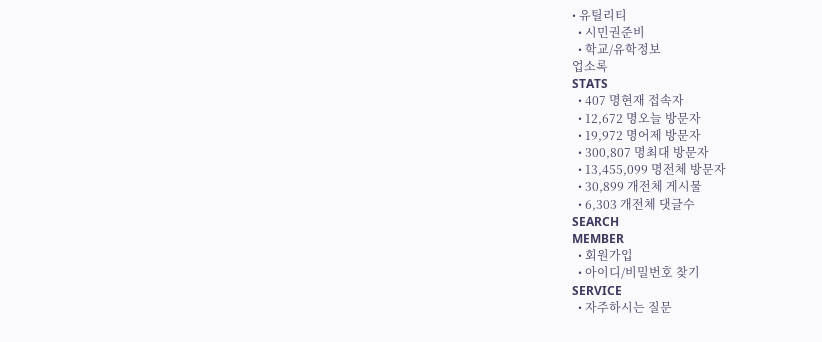• 유틸리티
  • 시민권준비
  • 학교/유학정보
업소록
STATS
  • 407 명현재 접속자
  • 12,672 명오늘 방문자
  • 19,972 명어제 방문자
  • 300,807 명최대 방문자
  • 13,455,099 명전체 방문자
  • 30,899 개전체 게시물
  • 6,303 개전체 댓글수
SEARCH
MEMBER
  • 회원가입
  • 아이디/비밀번호 찾기
SERVICE
  • 자주하시는 질문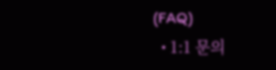(FAQ)
  • 1:1 문의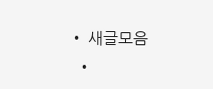• 새글모음
  •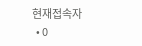현재접속자
  • 0